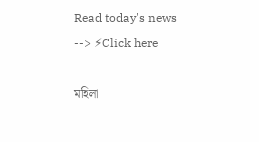Read today's news --> ⚡Click here

মহিলা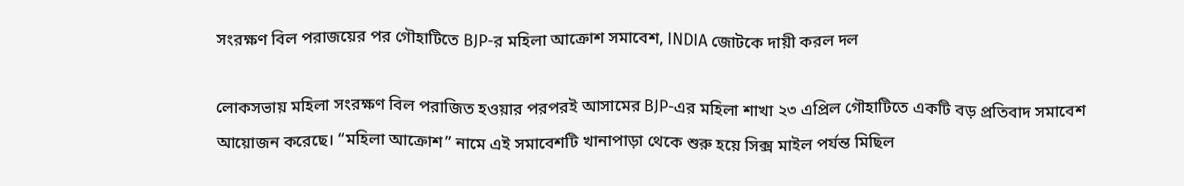সংরক্ষণ বিল পরাজয়ের পর গৌহাটিতে BJP-র মহিলা আক্রোশ সমাবেশ, INDIA জোটকে দায়ী করল দল

লোকসভায় মহিলা সংরক্ষণ বিল পরাজিত হওয়ার পরপরই আসামের BJP-এর মহিলা শাখা ২৩ এপ্রিল গৌহাটিতে একটি বড় প্রতিবাদ সমাবেশ আয়োজন করেছে। “মহিলা আক্রোশ” নামে এই সমাবেশটি খানাপাড়া থেকে শুরু হয়ে সিক্স মাইল পর্যন্ত মিছিল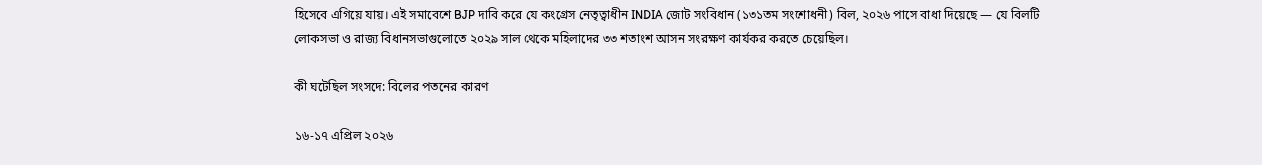হিসেবে এগিয়ে যায়। এই সমাবেশে BJP দাবি করে যে কংগ্রেস নেতৃত্বাধীন INDIA জোট সংবিধান (১৩১তম সংশোধনী) বিল, ২০২৬ পাসে বাধা দিয়েছে — যে বিলটি লোকসভা ও রাজ্য বিধানসভাগুলোতে ২০২৯ সাল থেকে মহিলাদের ৩৩ শতাংশ আসন সংরক্ষণ কার্যকর করতে চেয়েছিল।

কী ঘটেছিল সংসদে: বিলের পতনের কারণ

১৬-১৭ এপ্রিল ২০২৬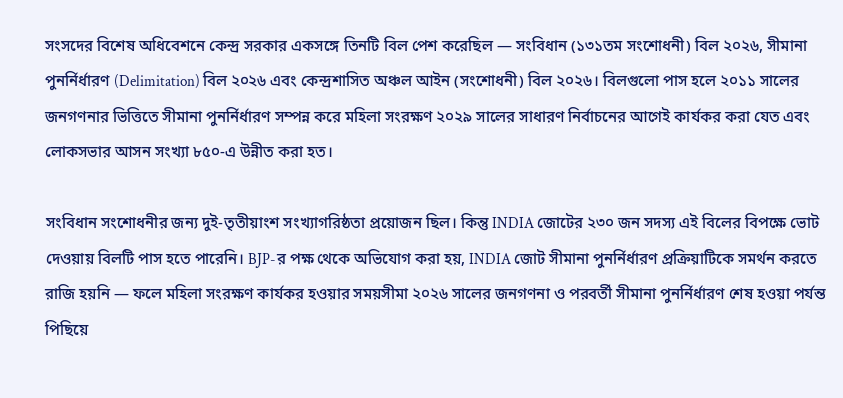সংসদের বিশেষ অধিবেশনে কেন্দ্র সরকার একসঙ্গে তিনটি বিল পেশ করেছিল — সংবিধান (১৩১তম সংশোধনী) বিল ২০২৬, সীমানা পুনর্নির্ধারণ (Delimitation) বিল ২০২৬ এবং কেন্দ্রশাসিত অঞ্চল আইন (সংশোধনী) বিল ২০২৬। বিলগুলো পাস হলে ২০১১ সালের জনগণনার ভিত্তিতে সীমানা পুনর্নির্ধারণ সম্পন্ন করে মহিলা সংরক্ষণ ২০২৯ সালের সাধারণ নির্বাচনের আগেই কার্যকর করা যেত এবং লোকসভার আসন সংখ্যা ৮৫০-এ উন্নীত করা হত।

সংবিধান সংশোধনীর জন্য দুই-তৃতীয়াংশ সংখ্যাগরিষ্ঠতা প্রয়োজন ছিল। কিন্তু INDIA জোটের ২৩০ জন সদস্য এই বিলের বিপক্ষে ভোট দেওয়ায় বিলটি পাস হতে পারেনি। BJP-র পক্ষ থেকে অভিযোগ করা হয়, INDIA জোট সীমানা পুনর্নির্ধারণ প্রক্রিয়াটিকে সমর্থন করতে রাজি হয়নি — ফলে মহিলা সংরক্ষণ কার্যকর হওয়ার সময়সীমা ২০২৬ সালের জনগণনা ও পরবর্তী সীমানা পুনর্নির্ধারণ শেষ হওয়া পর্যন্ত পিছিয়ে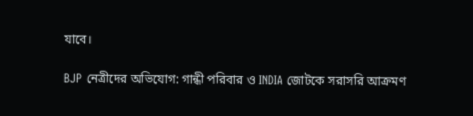যাবে।

BJP নেত্রীদের অভিযোগ: গান্ধী পরিবার ও INDIA জোটকে সরাসরি আক্রমণ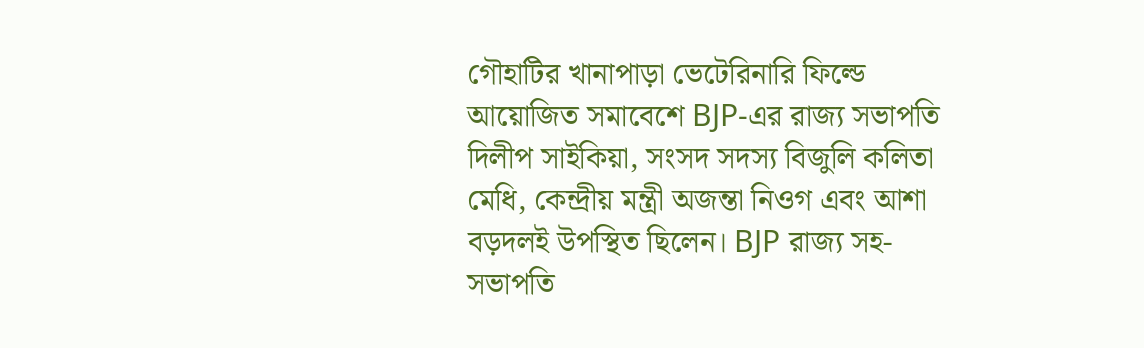গৌহাটির খানাপাড়া ভেটেরিনারি ফিল্ডে আয়োজিত সমাবেশে BJP-এর রাজ্য সভাপতি দিলীপ সাইকিয়া, সংসদ সদস্য বিজুলি কলিতা মেধি, কেন্দ্রীয় মন্ত্রী অজন্তা নিওগ এবং আশা বড়দলই উপস্থিত ছিলেন। BJP রাজ্য সহ-সভাপতি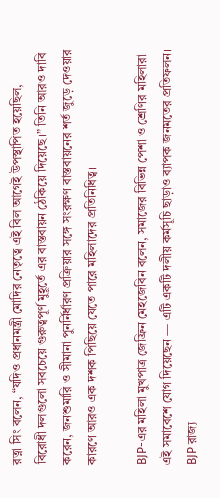রত্না সিং বলেন, “যদিও প্রধানমন্ত্রী মোদির নেতৃত্বে এই বিল আগেই উপস্থাপিত হয়েছিল, বিরোধী দলগুলো সবচেয়ে গুরুত্বপূর্ণ মুহূর্তে এর বাস্তবায়ন ঠেকিয়ে দিয়েছে।” তিনি আরও দাবি করেন, জনশুমারি ও সীমানা পুনর্নির্ধারণ প্রক্রিয়ার সঙ্গে সংরক্ষণ বাস্তবায়নের শর্ত জুড়ে দেওয়ার কারণে আরও এক দশক পিছিয়ে যেতে পারে মহিলাদের প্রতিনিধিত্ব।

BJP-এর মহিলা মুখপাত্র জেফ্রিন মেহজেবিন বলেন, সমাজের বিভিন্ন পেশা ও শ্রেণির মহিলারা এই সমাবেশে যোগ দিয়েছেন — এটি একটি দলীয় কর্মসূচি ছাড়াও ব্যাপক জনমতের প্রতিফলন। BJP রাজ্য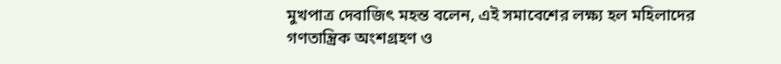মুখপাত্র দেবাজিৎ মহন্ত বলেন, এই সমাবেশের লক্ষ্য হল মহিলাদের গণতান্ত্রিক অংশগ্রহণ ও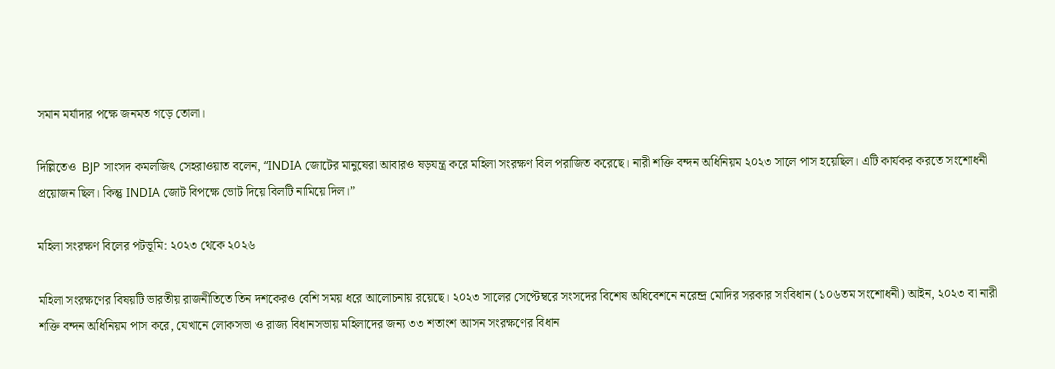সমান মর্যাদার পক্ষে জনমত গড়ে তোলা।

দিল্লিতেও  BJP সাংসদ কমলজিৎ সেহরাওয়াত বলেন, “INDIA জোটের মানুষেরা আবারও ষড়যন্ত্র করে মহিলা সংরক্ষণ বিল পরাজিত করেছে। নারী শক্তি বন্দন অধিনিয়ম ২০২৩ সালে পাস হয়েছিল। এটি কার্যকর করতে সংশোধনী প্রয়োজন ছিল। কিন্তু INDIA জোট বিপক্ষে ভোট দিয়ে বিলটি নামিয়ে দিল।”

মহিলা সংরক্ষণ বিলের পটভূমি: ২০২৩ থেকে ২০২৬

মহিলা সংরক্ষণের বিষয়টি ভারতীয় রাজনীতিতে তিন দশকেরও বেশি সময় ধরে আলোচনায় রয়েছে। ২০২৩ সালের সেপ্টেম্বরে সংসদের বিশেষ অধিবেশনে নরেন্দ্র মোদির সরকার সংবিধান (১০৬তম সংশোধনী) আইন, ২০২৩ বা নারী শক্তি বন্দন অধিনিয়ম পাস করে, যেখানে লোকসভা ও রাজ্য বিধানসভায় মহিলাদের জন্য ৩৩ শতাংশ আসন সংরক্ষণের বিধান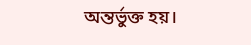অন্তর্ভুক্ত হয়।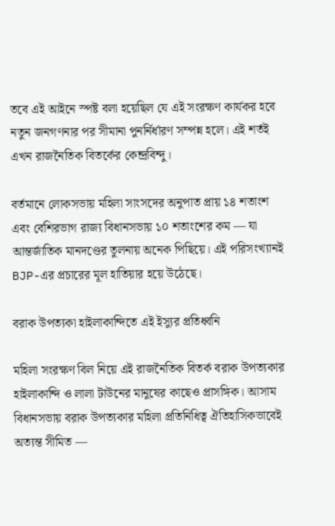তবে এই আইনে স্পষ্ট বলা হয়েছিল যে এই সংরক্ষণ কার্যকর হবে নতুন জনগণনার পর সীমানা পুনর্নির্ধারণ সম্পন্ন হলে। এই শর্তই এখন রাজনৈতিক বিতর্কের কেন্দ্রবিন্দু।

বর্তমানে লোকসভায় মহিলা সাংসদের অনুপাত প্রায় ১৪ শতাংশ এবং বেশিরভাগ রাজ্য বিধানসভায় ১০ শতাংশের কম — যা আন্তর্জাতিক মানদণ্ডের তুলনায় অনেক পিছিয়ে। এই পরিসংখ্যানই BJP-এর প্রচারের মূল হাতিয়ার হয়ে উঠেছে।

বরাক উপত্যকা হাইলাকান্দিতে এই ইস্যুর প্রতিধ্বনি

মহিলা সংরক্ষণ বিল নিয়ে এই রাজনৈতিক বিতর্ক বরাক উপত্যকার হাইলাকান্দি ও লালা টাউনের মানুষের কাছেও প্রাসঙ্গিক। আসাম বিধানসভায় বরাক উপত্যকার মহিলা প্রতিনিধিত্ব ঐতিহাসিকভাবেই অত্যন্ত সীমিত —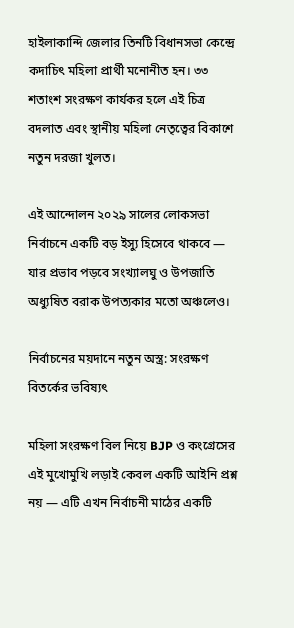হাইলাকান্দি জেলার তিনটি বিধানসভা কেন্দ্রে কদাচিৎ মহিলা প্রার্থী মনোনীত হন। ৩৩ শতাংশ সংরক্ষণ কার্যকর হলে এই চিত্র বদলাত এবং স্থানীয় মহিলা নেতৃত্বের বিকাশে নতুন দরজা খুলত।

এই আন্দোলন ২০২৯ সালের লোকসভা নির্বাচনে একটি বড় ইস্যু হিসেবে থাকবে — যার প্রভাব পড়বে সংখ্যালঘু ও উপজাতি অধ্যুষিত বরাক উপত্যকার মতো অঞ্চলেও।

নির্বাচনের ময়দানে নতুন অস্ত্র: সংরক্ষণ বিতর্কের ভবিষ্যৎ

মহিলা সংরক্ষণ বিল নিয়ে BJP ও কংগ্রেসের এই মুখোমুখি লড়াই কেবল একটি আইনি প্রশ্ন নয় — এটি এখন নির্বাচনী মাঠের একটি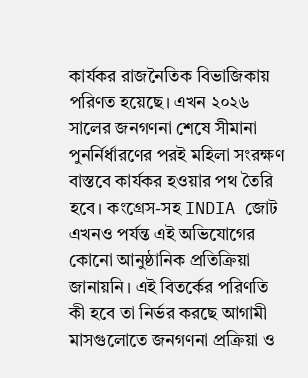কার্যকর রাজনৈতিক বিভাজিকায় পরিণত হয়েছে। এখন ২০২৬ সালের জনগণনা শেষে সীমানা পুনর্নির্ধারণের পরই মহিলা সংরক্ষণ বাস্তবে কার্যকর হওয়ার পথ তৈরি হবে। কংগ্রেস-সহ INDIA জোট এখনও পর্যন্ত এই অভিযোগের কোনো আনুষ্ঠানিক প্রতিক্রিয়া জানায়নি। এই বিতর্কের পরিণতি কী হবে তা নির্ভর করছে আগামী মাসগুলোতে জনগণনা প্রক্রিয়া ও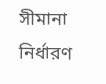সীমানা নির্ধারণ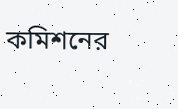কমিশনের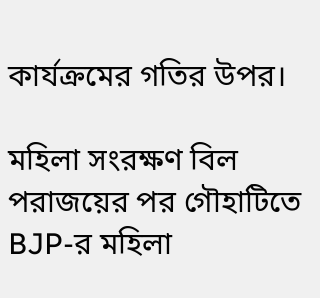কার্যক্রমের গতির উপর।

মহিলা সংরক্ষণ বিল পরাজয়ের পর গৌহাটিতে BJP-র মহিলা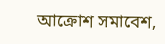আক্রোশ সমাবেশ,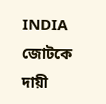INDIA জোটকে দায়ী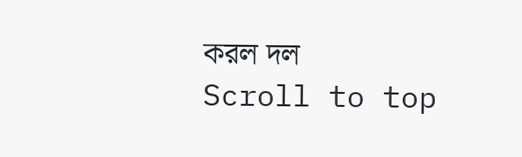করল দল
Scroll to top